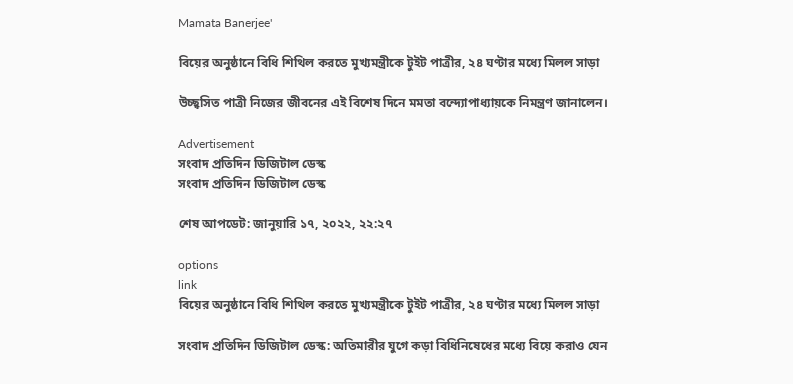Mamata Banerjee'

বিয়ের অনুষ্ঠানে বিধি শিথিল করতে মুখ্যমন্ত্রীকে টুইট পাত্রীর, ২৪ ঘণ্টার মধ্যে মিলল সাড়া

উচ্ছ্বসিত পাত্রী নিজের জীবনের এই বিশেষ দিনে মমতা বন্দ্যোপাধ্যায়কে নিমন্ত্রণ জানালেন।

Advertisement
সংবাদ প্রতিদিন ডিজিটাল ডেস্ক
সংবাদ প্রতিদিন ডিজিটাল ডেস্ক

শেষ আপডেট: জানুয়ারি ১৭, ২০২২, ২২:২৭

options
link
বিয়ের অনুষ্ঠানে বিধি শিথিল করতে মুখ্যমন্ত্রীকে টুইট পাত্রীর, ২৪ ঘণ্টার মধ্যে মিলল সাড়া

সংবাদ প্রতিদিন ডিজিটাল ডেস্ক: অতিমারীর যুগে কড়া বিধিনিষেধের মধ্যে বিয়ে করাও যেন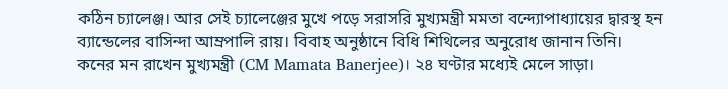কঠিন চ্যালেঞ্জ। আর সেই চ্যালেঞ্জের মুখে পড়ে সরাসরি মুখ্যমন্ত্রী মমতা বন্দ্যোপাধ্যায়ের দ্বারস্থ হন ব্যান্ডেলের বাসিন্দা আম্রপালি রায়। বিবাহ অনুষ্ঠানে বিধি শিথিলের অনুরোধ জানান তিনি। কনের মন রাখেন মুখ্যমন্ত্রী (CM Mamata Banerjee)। ২৪ ঘণ্টার মধ্যেই মেলে সাড়া।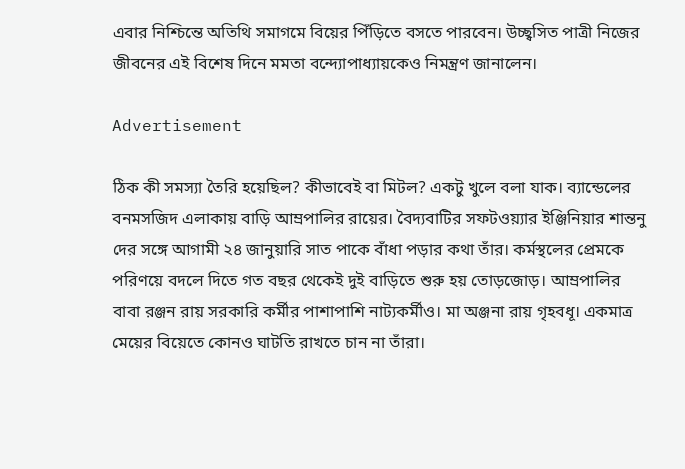এবার নিশ্চিন্তে অতিথি সমাগমে বিয়ের পিঁড়িতে বসতে পারবেন। উচ্ছ্বসিত পাত্রী নিজের জীবনের এই বিশেষ দিনে মমতা বন্দ্যোপাধ্যায়কেও নিমন্ত্রণ জানালেন।

Advertisement

ঠিক কী সমস্যা তৈরি হয়েছিল? কীভাবেই বা মিটল? একটু খুলে বলা যাক। ব্যান্ডেলের বনমসজিদ এলাকায় বাড়ি আম্রপালির রায়ের। বৈদ্যবাটির সফটওয়্যার ইঞ্জিনিয়ার শান্তনু দের সঙ্গে আগামী ২৪ জানুয়ারি সাত পাকে বাঁধা পড়ার কথা তাঁর। কর্মস্থলের প্রেমকে পরিণয়ে বদলে দিতে গত বছর থেকেই দুই বাড়িতে শুরু হয় তোড়জোড়। আম্রপালির বাবা রঞ্জন রায় সরকারি কর্মীর পাশাপাশি নাট্যকর্মীও। মা অঞ্জনা রায় গৃহবধূ। একমাত্র মেয়ের বিয়েতে কোনও ঘাটতি রাখতে চান না তাঁরা।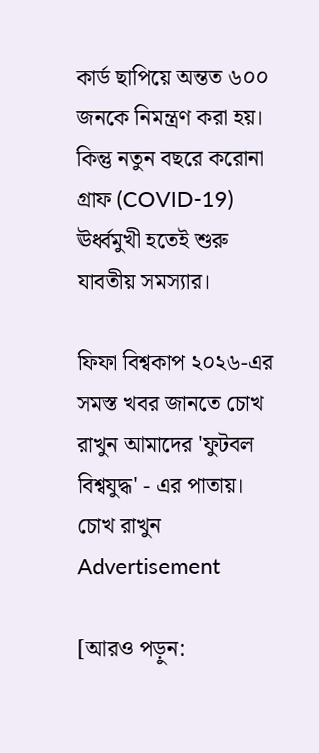কার্ড ছাপিয়ে অন্তত ৬০০ জনকে নিমন্ত্রণ করা হয়। কিন্তু নতুন বছরে করোনা গ্রাফ (COVID-19) ঊর্ধ্বমুখী হতেই শুরু যাবতীয় সমস্যার।

ফিফা বিশ্বকাপ ২০২৬-এর সমস্ত খবর জানতে চোখ রাখুন আমাদের 'ফুটবল বিশ্বযুদ্ধ' - এর পাতায়।
চোখ রাখুন
Advertisement

[আরও পড়ুন: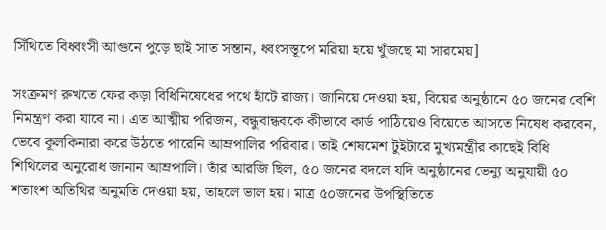সিঁথিতে বিধ্বংসী আগুনে পুড়ে ছাই সাত সন্তান, ধ্বংসস্তূপে মরিয়া হয়ে খুঁজছে মা সারমেয়]

সংক্রমণ রুখতে ফের কড়া বিধিনিষেধের পথে হাঁটে রাজ্য। জানিয়ে দেওয়া হয়, বিয়ের অনুষ্ঠানে ৫০ জনের বেশি নিমন্ত্রণ করা যাবে না। এত আত্মীয় পরিজন, বন্ধুবান্ধবকে কীভাবে কার্ড পাঠিয়েও বিয়েতে আসতে নিষেধ করবেন, ভেবে কূলকিনারা করে উঠতে পারেনি আম্রপালির পরিবার। তাই শেষমেশ টুইটারে মুখ্যমন্ত্রীর কাছেই বিধি শিথিলের অনুরোধ জানান আম্রপালি। তাঁর আরজি ছিল, ৫০ জনের বদলে যদি অনুষ্ঠানের ভেন্যু অনুযায়ী ৫০ শতাংশ অতিথির অনুমতি দেওয়া হয়, তাহলে ভাল হয়। মাত্র ৫০জনের উপস্থিতিতে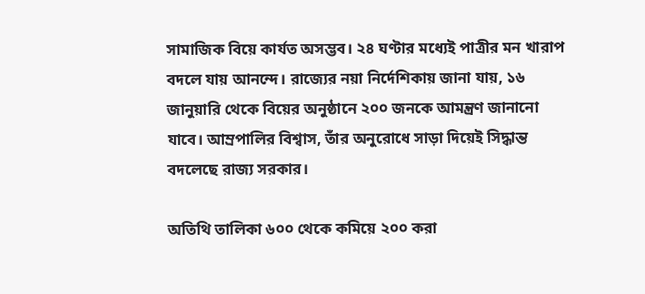সামাজিক বিয়ে কার্যত অসম্ভব। ২৪ ঘণ্টার মধ্যেই পাত্রীর মন খারাপ বদলে যায় আনন্দে। রাজ্যের নয়া নির্দেশিকায় জানা যায়, ১৬ জানুয়ারি থেকে বিয়ের অনুষ্ঠানে ২০০ জনকে আমন্ত্রণ জানানো যাবে। আম্রপালির বিশ্বাস, তাঁর অনুরোধে সাড়া দিয়েই সিদ্ধান্ত বদলেছে রাজ্য সরকার।

অতিথি তালিকা ৬০০ থেকে কমিয়ে ২০০ করা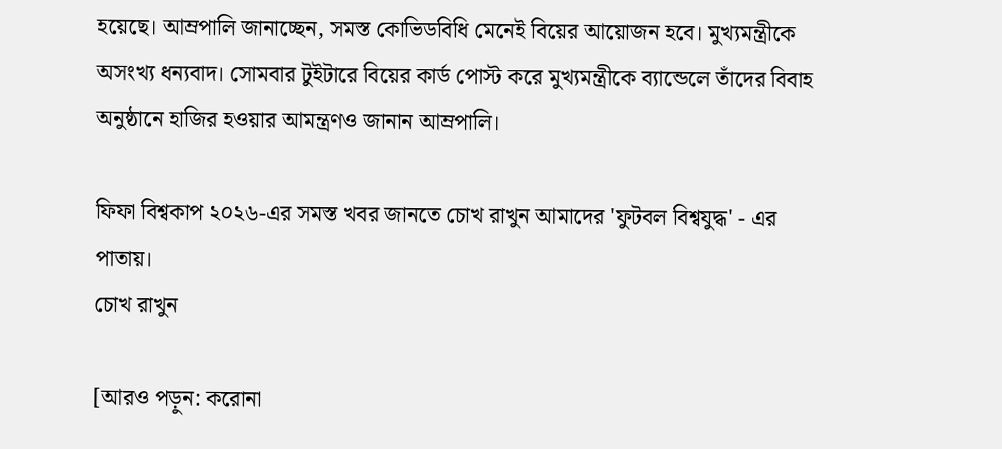হয়েছে। আম্রপালি জানাচ্ছেন, সমস্ত কোভিডবিধি মেনেই বিয়ের আয়োজন হবে। মুখ্যমন্ত্রীকে অসংখ্য ধন্যবাদ। সোমবার টুইটারে বিয়ের কার্ড পোস্ট করে মুখ্যমন্ত্রীকে ব্যান্ডেলে তাঁদের বিবাহ অনুষ্ঠানে হাজির হওয়ার আমন্ত্রণও জানান আম্রপালি।

ফিফা বিশ্বকাপ ২০২৬-এর সমস্ত খবর জানতে চোখ রাখুন আমাদের 'ফুটবল বিশ্বযুদ্ধ' - এর পাতায়।
চোখ রাখুন

[আরও পড়ুন: করোনা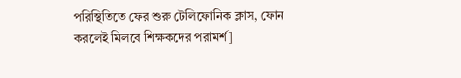পরিস্থিতিতে ফের শুরু টেলিফোনিক ক্লাস, ফোন করলেই মিলবে শিক্ষকদের পরামর্শ]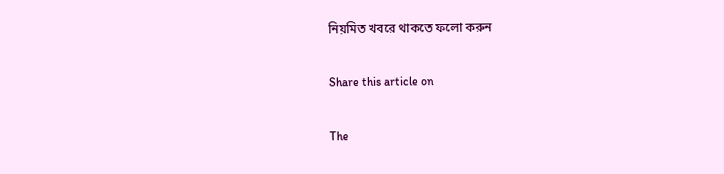নিয়মিত খবরে থাকতে ফলো করুন

Share this article on

The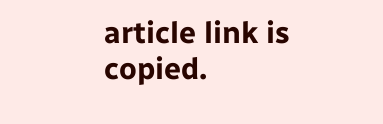article link is copied.